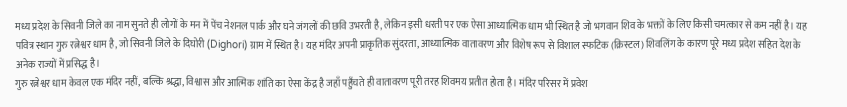मध्य प्रदेश के सिवनी जिले का नाम सुनते ही लोगों के मन में पेंच नेशनल पार्क और घने जंगलों की छवि उभरती है, लेकिन इसी धरती पर एक ऐसा आध्यात्मिक धाम भी स्थित है जो भगवान शिव के भक्तों के लिए किसी चमत्कार से कम नहीं है। यह पवित्र स्थान गुरु रत्नेश्वर धाम है, जो सिवनी जिले के दिघोरी (Dighori) ग्राम में स्थित है। यह मंदिर अपनी प्राकृतिक सुंदरता, आध्यात्मिक वातावरण और विशेष रूप से विशाल स्फटिक (क्रिस्टल) शिवलिंग के कारण पूरे मध्य प्रदेश सहित देश के अनेक राज्यों में प्रसिद्ध है।
गुरु रत्नेश्वर धाम केवल एक मंदिर नहीं, बल्कि श्रद्धा, विश्वास और आत्मिक शांति का ऐसा केंद्र है जहाँ पहुँचते ही वातावरण पूरी तरह शिवमय प्रतीत होता है। मंदिर परिसर में प्रवेश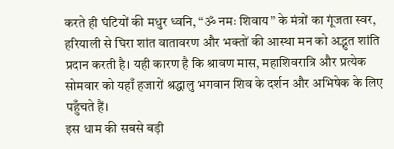करते ही घंटियों की मधुर ध्वनि, “ॐ नमः शिवाय” के मंत्रों का गूंजता स्वर, हरियाली से घिरा शांत वातावरण और भक्तों की आस्था मन को अद्भुत शांति प्रदान करती है। यही कारण है कि श्रावण मास, महाशिवरात्रि और प्रत्येक सोमवार को यहाँ हजारों श्रद्धालु भगवान शिव के दर्शन और अभिषेक के लिए पहुँचते हैं।
इस धाम की सबसे बड़ी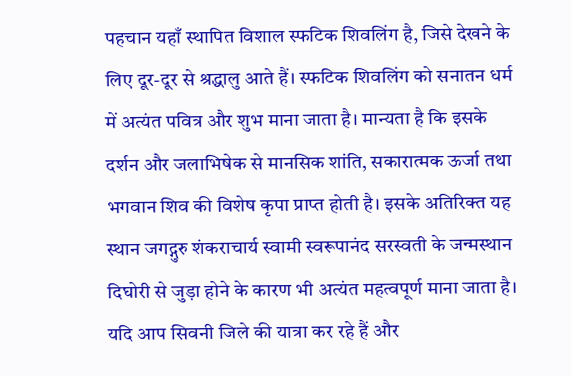पहचान यहाँ स्थापित विशाल स्फटिक शिवलिंग है, जिसे देखने के लिए दूर-दूर से श्रद्धालु आते हैं। स्फटिक शिवलिंग को सनातन धर्म में अत्यंत पवित्र और शुभ माना जाता है। मान्यता है कि इसके दर्शन और जलाभिषेक से मानसिक शांति, सकारात्मक ऊर्जा तथा भगवान शिव की विशेष कृपा प्राप्त होती है। इसके अतिरिक्त यह स्थान जगद्गुरु शंकराचार्य स्वामी स्वरूपानंद सरस्वती के जन्मस्थान दिघोरी से जुड़ा होने के कारण भी अत्यंत महत्वपूर्ण माना जाता है।
यदि आप सिवनी जिले की यात्रा कर रहे हैं और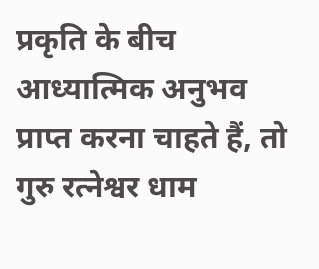प्रकृति के बीच आध्यात्मिक अनुभव प्राप्त करना चाहते हैं, तो गुरु रत्नेश्वर धाम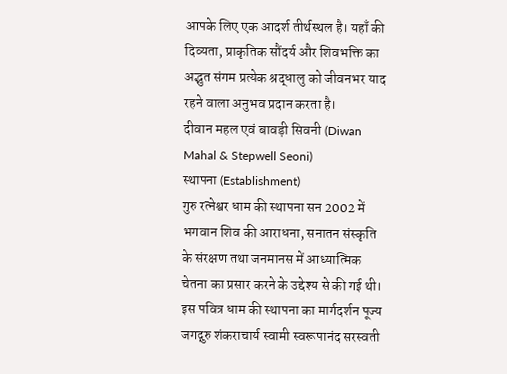आपके लिए एक आदर्श तीर्थस्थल है। यहाँ की दिव्यता, प्राकृतिक सौंदर्य और शिवभक्ति का अद्भुत संगम प्रत्येक श्रद्धालु को जीवनभर याद रहने वाला अनुभव प्रदान करता है।
दीवान महल एवं बावड़ी सिवनी (Diwan Mahal & Stepwell Seoni)
स्थापना (Establishment)
गुरु रत्नेश्वर धाम की स्थापना सन 2002 में भगवान शिव की आराधना, सनातन संस्कृति के संरक्षण तथा जनमानस में आध्यात्मिक चेतना का प्रसार करने के उद्देश्य से की गई थी। इस पवित्र धाम की स्थापना का मार्गदर्शन पूज्य जगद्गुरु शंकराचार्य स्वामी स्वरूपानंद सरस्वती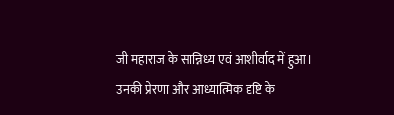जी महाराज के सान्निध्य एवं आशीर्वाद में हुआ। उनकी प्रेरणा और आध्यात्मिक दृष्टि के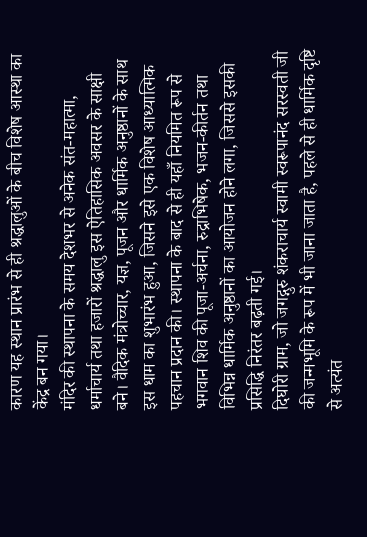कारण यह स्थान प्रारंभ से ही श्रद्धालुओं के बीच विशेष आस्था का केंद्र बन गया।
मंदिर की स्थापना के समय देशभर से अनेक संत-महात्मा, धर्माचार्य तथा हजारों श्रद्धालु इस ऐतिहासिक अवसर के साक्षी बने। वैदिक मंत्रोच्चार, यज्ञ, पूजन और धार्मिक अनुष्ठानों के साथ इस धाम का शुभारंभ हुआ, जिसने इसे एक विशेष आध्यात्मिक पहचान प्रदान की। स्थापना के बाद से ही यहाँ नियमित रूप से भगवान शिव की पूजा-अर्चना, रुद्राभिषेक, भजन-कीर्तन तथा विभिन्न धार्मिक अनुष्ठानों का आयोजन होने लगा, जिससे इसकी प्रसिद्धि निरंतर बढ़ती गई।
दिघोरी ग्राम, जो जगद्गुरु शंकराचार्य स्वामी स्वरूपानंद सरस्वती जी की जन्मभूमि के रूप में भी जाना जाता है, पहले से ही धार्मिक दृष्टि से अत्यंत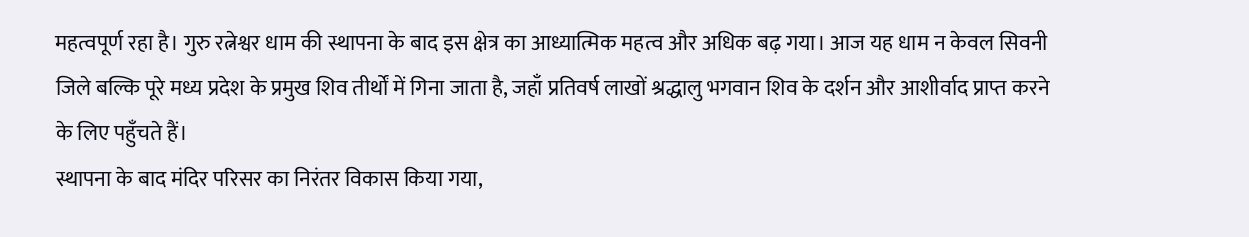महत्वपूर्ण रहा है। गुरु रत्नेश्वर धाम की स्थापना के बाद इस क्षेत्र का आध्यात्मिक महत्व और अधिक बढ़ गया। आज यह धाम न केवल सिवनी जिले बल्कि पूरे मध्य प्रदेश के प्रमुख शिव तीर्थों में गिना जाता है, जहाँ प्रतिवर्ष लाखों श्रद्धालु भगवान शिव के दर्शन और आशीर्वाद प्राप्त करने के लिए पहुँचते हैं।
स्थापना के बाद मंदिर परिसर का निरंतर विकास किया गया,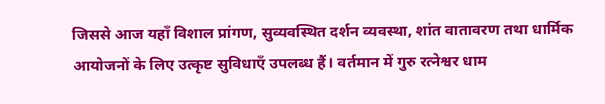जिससे आज यहाँ विशाल प्रांगण, सुव्यवस्थित दर्शन व्यवस्था, शांत वातावरण तथा धार्मिक आयोजनों के लिए उत्कृष्ट सुविधाएँ उपलब्ध हैं। वर्तमान में गुरु रत्नेश्वर धाम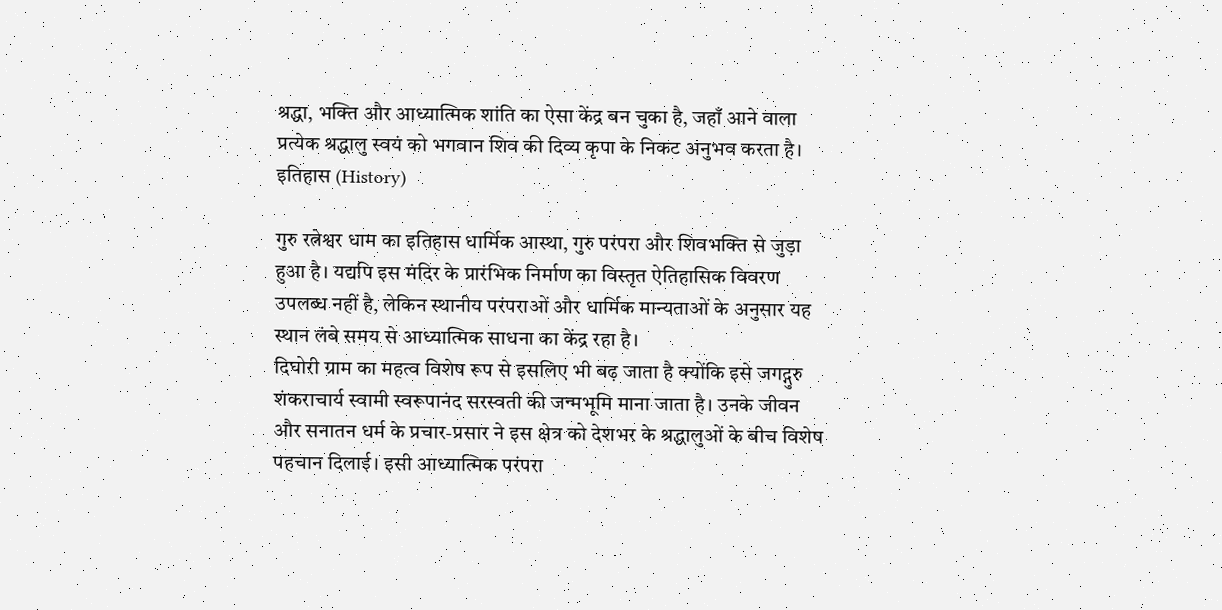श्रद्धा, भक्ति और आध्यात्मिक शांति का ऐसा केंद्र बन चुका है, जहाँ आने वाला प्रत्येक श्रद्धालु स्वयं को भगवान शिव की दिव्य कृपा के निकट अनुभव करता है।
इतिहास (History)

गुरु रत्नेश्वर धाम का इतिहास धार्मिक आस्था, गुरु परंपरा और शिवभक्ति से जुड़ा हुआ है। यद्यपि इस मंदिर के प्रारंभिक निर्माण का विस्तृत ऐतिहासिक विवरण उपलब्ध नहीं है, लेकिन स्थानीय परंपराओं और धार्मिक मान्यताओं के अनुसार यह स्थान लंबे समय से आध्यात्मिक साधना का केंद्र रहा है।
दिघोरी ग्राम का महत्व विशेष रूप से इसलिए भी बढ़ जाता है क्योंकि इसे जगद्गुरु शंकराचार्य स्वामी स्वरूपानंद सरस्वती की जन्मभूमि माना जाता है। उनके जीवन और सनातन धर्म के प्रचार-प्रसार ने इस क्षेत्र को देशभर के श्रद्धालुओं के बीच विशेष पहचान दिलाई। इसी आध्यात्मिक परंपरा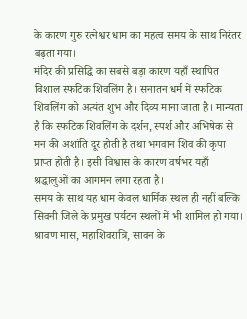के कारण गुरु रत्नेश्वर धाम का महत्व समय के साथ निरंतर बढ़ता गया।
मंदिर की प्रसिद्धि का सबसे बड़ा कारण यहाँ स्थापित विशाल स्फटिक शिवलिंग है। सनातन धर्म में स्फटिक शिवलिंग को अत्यंत शुभ और दिव्य माना जाता है। मान्यता है कि स्फटिक शिवलिंग के दर्शन, स्पर्श और अभिषेक से मन की अशांति दूर होती है तथा भगवान शिव की कृपा प्राप्त होती है। इसी विश्वास के कारण वर्षभर यहाँ श्रद्धालुओं का आगमन लगा रहता है।
समय के साथ यह धाम केवल धार्मिक स्थल ही नहीं बल्कि सिवनी जिले के प्रमुख पर्यटन स्थलों में भी शामिल हो गया। श्रावण मास, महाशिवरात्रि, सावन के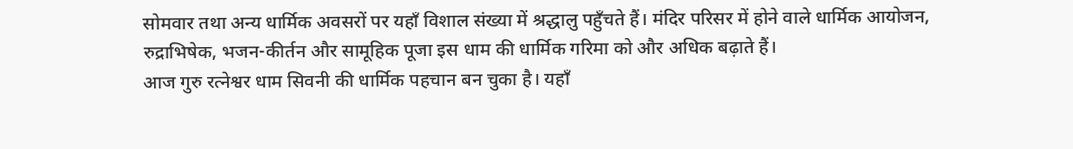सोमवार तथा अन्य धार्मिक अवसरों पर यहाँ विशाल संख्या में श्रद्धालु पहुँचते हैं। मंदिर परिसर में होने वाले धार्मिक आयोजन, रुद्राभिषेक, भजन-कीर्तन और सामूहिक पूजा इस धाम की धार्मिक गरिमा को और अधिक बढ़ाते हैं।
आज गुरु रत्नेश्वर धाम सिवनी की धार्मिक पहचान बन चुका है। यहाँ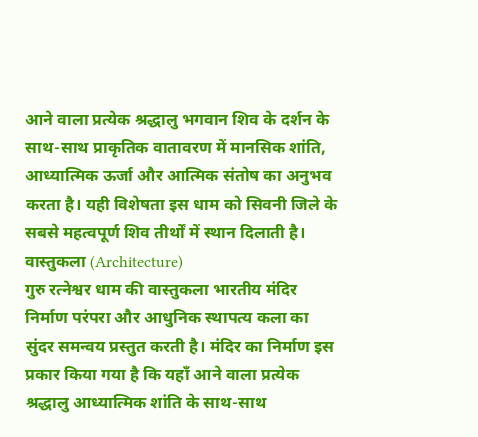आने वाला प्रत्येक श्रद्धालु भगवान शिव के दर्शन के साथ-साथ प्राकृतिक वातावरण में मानसिक शांति, आध्यात्मिक ऊर्जा और आत्मिक संतोष का अनुभव करता है। यही विशेषता इस धाम को सिवनी जिले के सबसे महत्वपूर्ण शिव तीर्थों में स्थान दिलाती है।
वास्तुकला (Architecture)
गुरु रत्नेश्वर धाम की वास्तुकला भारतीय मंदिर निर्माण परंपरा और आधुनिक स्थापत्य कला का सुंदर समन्वय प्रस्तुत करती है। मंदिर का निर्माण इस प्रकार किया गया है कि यहाँ आने वाला प्रत्येक श्रद्धालु आध्यात्मिक शांति के साथ-साथ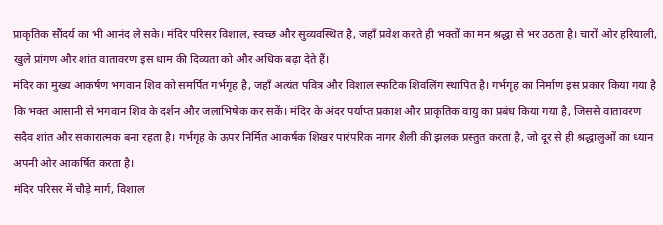प्राकृतिक सौंदर्य का भी आनंद ले सके। मंदिर परिसर विशाल, स्वच्छ और सुव्यवस्थित है, जहाँ प्रवेश करते ही भक्तों का मन श्रद्धा से भर उठता है। चारों ओर हरियाली, खुले प्रांगण और शांत वातावरण इस धाम की दिव्यता को और अधिक बढ़ा देते हैं।
मंदिर का मुख्य आकर्षण भगवान शिव को समर्पित गर्भगृह है, जहाँ अत्यंत पवित्र और विशाल स्फटिक शिवलिंग स्थापित है। गर्भगृह का निर्माण इस प्रकार किया गया है कि भक्त आसानी से भगवान शिव के दर्शन और जलाभिषेक कर सकें। मंदिर के अंदर पर्याप्त प्रकाश और प्राकृतिक वायु का प्रबंध किया गया है, जिससे वातावरण सदैव शांत और सकारात्मक बना रहता है। गर्भगृह के ऊपर निर्मित आकर्षक शिखर पारंपरिक नागर शैली की झलक प्रस्तुत करता है, जो दूर से ही श्रद्धालुओं का ध्यान अपनी ओर आकर्षित करता है।
मंदिर परिसर में चौड़े मार्ग, विशाल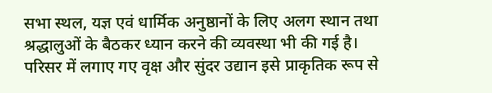सभा स्थल, यज्ञ एवं धार्मिक अनुष्ठानों के लिए अलग स्थान तथा श्रद्धालुओं के बैठकर ध्यान करने की व्यवस्था भी की गई है। परिसर में लगाए गए वृक्ष और सुंदर उद्यान इसे प्राकृतिक रूप से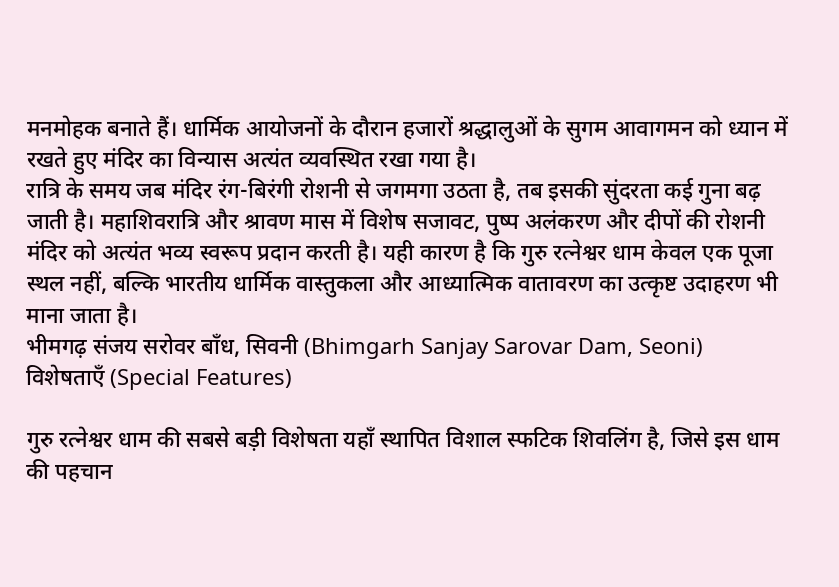मनमोहक बनाते हैं। धार्मिक आयोजनों के दौरान हजारों श्रद्धालुओं के सुगम आवागमन को ध्यान में रखते हुए मंदिर का विन्यास अत्यंत व्यवस्थित रखा गया है।
रात्रि के समय जब मंदिर रंग-बिरंगी रोशनी से जगमगा उठता है, तब इसकी सुंदरता कई गुना बढ़ जाती है। महाशिवरात्रि और श्रावण मास में विशेष सजावट, पुष्प अलंकरण और दीपों की रोशनी मंदिर को अत्यंत भव्य स्वरूप प्रदान करती है। यही कारण है कि गुरु रत्नेश्वर धाम केवल एक पूजा स्थल नहीं, बल्कि भारतीय धार्मिक वास्तुकला और आध्यात्मिक वातावरण का उत्कृष्ट उदाहरण भी माना जाता है।
भीमगढ़ संजय सरोवर बाँध, सिवनी (Bhimgarh Sanjay Sarovar Dam, Seoni)
विशेषताएँ (Special Features)

गुरु रत्नेश्वर धाम की सबसे बड़ी विशेषता यहाँ स्थापित विशाल स्फटिक शिवलिंग है, जिसे इस धाम की पहचान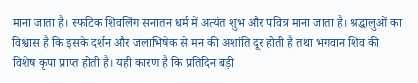माना जाता है। स्फटिक शिवलिंग सनातन धर्म में अत्यंत शुभ और पवित्र माना जाता है। श्रद्धालुओं का विश्वास है कि इसके दर्शन और जलाभिषेक से मन की अशांति दूर होती है तथा भगवान शिव की विशेष कृपा प्राप्त होती है। यही कारण है कि प्रतिदिन बड़ी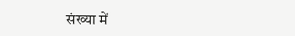संख्या में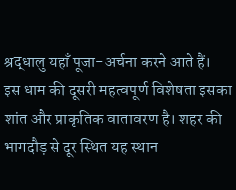श्रद्धालु यहाँ पूजा-अर्चना करने आते हैं।
इस धाम की दूसरी महत्वपूर्ण विशेषता इसका शांत और प्राकृतिक वातावरण है। शहर की भागदौड़ से दूर स्थित यह स्थान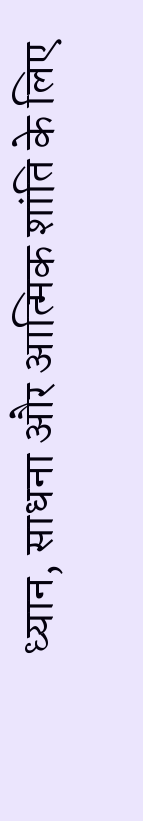ध्यान, साधना और आत्मिक शांति के लिए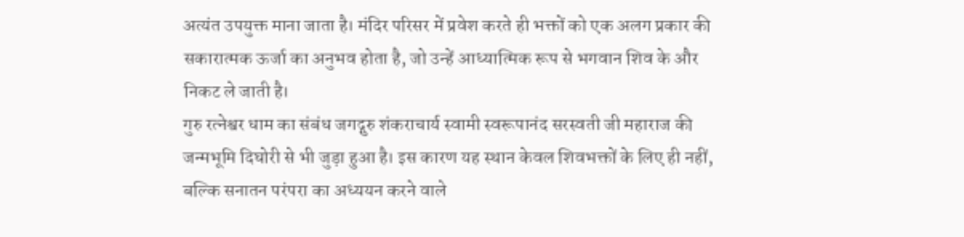अत्यंत उपयुक्त माना जाता है। मंदिर परिसर में प्रवेश करते ही भक्तों को एक अलग प्रकार की सकारात्मक ऊर्जा का अनुभव होता है, जो उन्हें आध्यात्मिक रूप से भगवान शिव के और निकट ले जाती है।
गुरु रत्नेश्वर धाम का संबंध जगद्गुरु शंकराचार्य स्वामी स्वरूपानंद सरस्वती जी महाराज की जन्मभूमि दिघोरी से भी जुड़ा हुआ है। इस कारण यह स्थान केवल शिवभक्तों के लिए ही नहीं, बल्कि सनातन परंपरा का अध्ययन करने वाले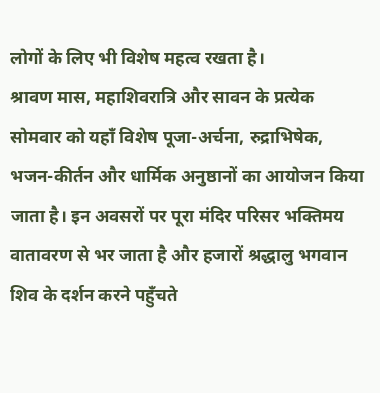लोगों के लिए भी विशेष महत्व रखता है।
श्रावण मास, महाशिवरात्रि और सावन के प्रत्येक सोमवार को यहाँ विशेष पूजा-अर्चना, रुद्राभिषेक, भजन-कीर्तन और धार्मिक अनुष्ठानों का आयोजन किया जाता है। इन अवसरों पर पूरा मंदिर परिसर भक्तिमय वातावरण से भर जाता है और हजारों श्रद्धालु भगवान शिव के दर्शन करने पहुँचते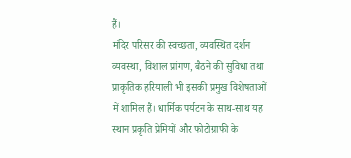हैं।
मंदिर परिसर की स्वच्छता, व्यवस्थित दर्शन व्यवस्था, विशाल प्रांगण, बैठने की सुविधा तथा प्राकृतिक हरियाली भी इसकी प्रमुख विशेषताओं में शामिल हैं। धार्मिक पर्यटन के साथ-साथ यह स्थान प्रकृति प्रेमियों और फोटोग्राफी के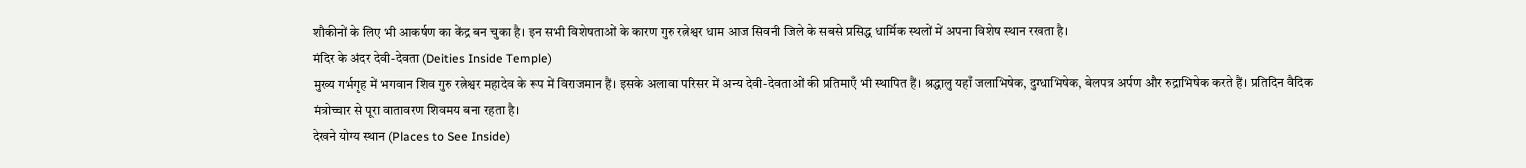शौकीनों के लिए भी आकर्षण का केंद्र बन चुका है। इन सभी विशेषताओं के कारण गुरु रत्नेश्वर धाम आज सिवनी जिले के सबसे प्रसिद्ध धार्मिक स्थलों में अपना विशेष स्थान रखता है।
मंदिर के अंदर देवी-देवता (Deities Inside Temple)
मुख्य गर्भगृह में भगवान शिव गुरु रत्नेश्वर महादेव के रूप में विराजमान हैं। इसके अलावा परिसर में अन्य देवी-देवताओं की प्रतिमाएँ भी स्थापित हैं। श्रद्धालु यहाँ जलाभिषेक, दुग्धाभिषेक, बेलपत्र अर्पण और रुद्राभिषेक करते हैं। प्रतिदिन वैदिक मंत्रोच्चार से पूरा वातावरण शिवमय बना रहता है।
देखने योग्य स्थान (Places to See Inside)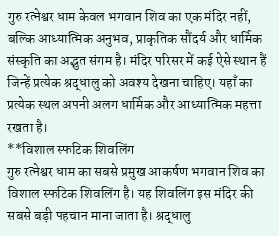गुरु रत्नेश्वर धाम केवल भगवान शिव का एक मंदिर नहीं, बल्कि आध्यात्मिक अनुभव, प्राकृतिक सौंदर्य और धार्मिक संस्कृति का अद्भुत संगम है। मंदिर परिसर में कई ऐसे स्थान हैं जिन्हें प्रत्येक श्रद्धालु को अवश्य देखना चाहिए। यहाँ का प्रत्येक स्थल अपनी अलग धार्मिक और आध्यात्मिक महत्ता रखता है।
**विशाल स्फटिक शिवलिंग
गुरु रत्नेश्वर धाम का सबसे प्रमुख आकर्षण भगवान शिव का विशाल स्फटिक शिवलिंग है। यह शिवलिंग इस मंदिर की सबसे बड़ी पहचान माना जाता है। श्रद्धालु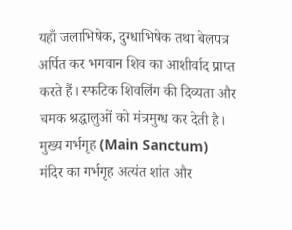यहाँ जलाभिषेक, दुग्धाभिषेक तथा बेलपत्र अर्पित कर भगवान शिव का आशीर्वाद प्राप्त करते हैं। स्फटिक शिवलिंग की दिव्यता और चमक श्रद्धालुओं को मंत्रमुग्ध कर देती है।
मुख्य गर्भगृह (Main Sanctum)
मंदिर का गर्भगृह अत्यंत शांत और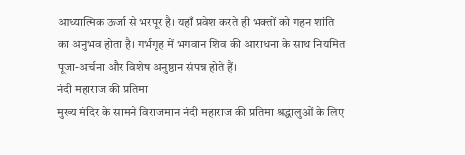आध्यात्मिक ऊर्जा से भरपूर है। यहाँ प्रवेश करते ही भक्तों को गहन शांति का अनुभव होता है। गर्भगृह में भगवान शिव की आराधना के साथ नियमित पूजा-अर्चना और विशेष अनुष्ठान संपन्न होते हैं।
नंदी महाराज की प्रतिमा
मुख्य मंदिर के सामने विराजमान नंदी महाराज की प्रतिमा श्रद्धालुओं के लिए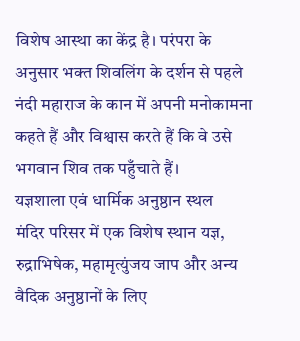विशेष आस्था का केंद्र है। परंपरा के अनुसार भक्त शिवलिंग के दर्शन से पहले नंदी महाराज के कान में अपनी मनोकामना कहते हैं और विश्वास करते हैं कि वे उसे भगवान शिव तक पहुँचाते हैं।
यज्ञशाला एवं धार्मिक अनुष्ठान स्थल
मंदिर परिसर में एक विशेष स्थान यज्ञ, रुद्राभिषेक, महामृत्युंजय जाप और अन्य वैदिक अनुष्ठानों के लिए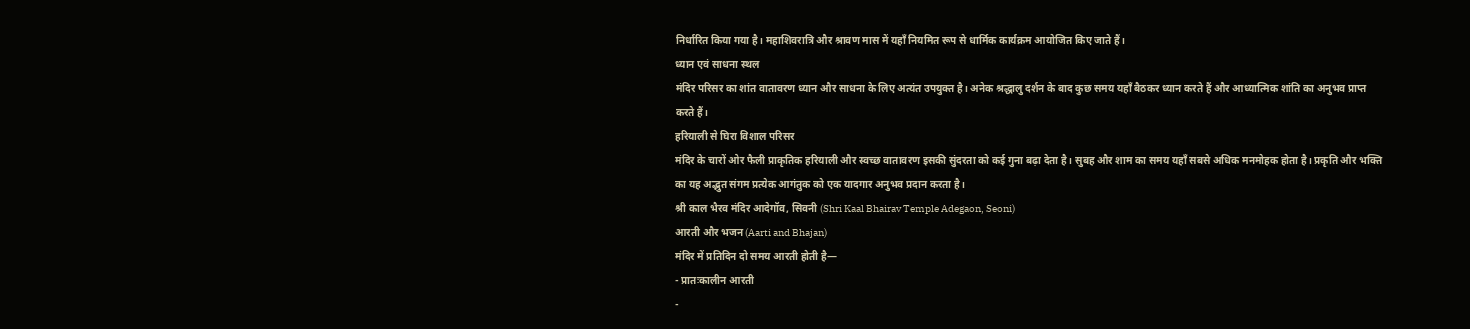निर्धारित किया गया है। महाशिवरात्रि और श्रावण मास में यहाँ नियमित रूप से धार्मिक कार्यक्रम आयोजित किए जाते हैं।
ध्यान एवं साधना स्थल
मंदिर परिसर का शांत वातावरण ध्यान और साधना के लिए अत्यंत उपयुक्त है। अनेक श्रद्धालु दर्शन के बाद कुछ समय यहाँ बैठकर ध्यान करते हैं और आध्यात्मिक शांति का अनुभव प्राप्त करते हैं।
हरियाली से घिरा विशाल परिसर
मंदिर के चारों ओर फैली प्राकृतिक हरियाली और स्वच्छ वातावरण इसकी सुंदरता को कई गुना बढ़ा देता है। सुबह और शाम का समय यहाँ सबसे अधिक मनमोहक होता है। प्रकृति और भक्ति का यह अद्भुत संगम प्रत्येक आगंतुक को एक यादगार अनुभव प्रदान करता है।
श्री काल भैरव मंदिर आदेगॉव, सिवनी (Shri Kaal Bhairav Temple Adegaon, Seoni)
आरती और भजन (Aarti and Bhajan)
मंदिर में प्रतिदिन दो समय आरती होती है—
- प्रातःकालीन आरती
-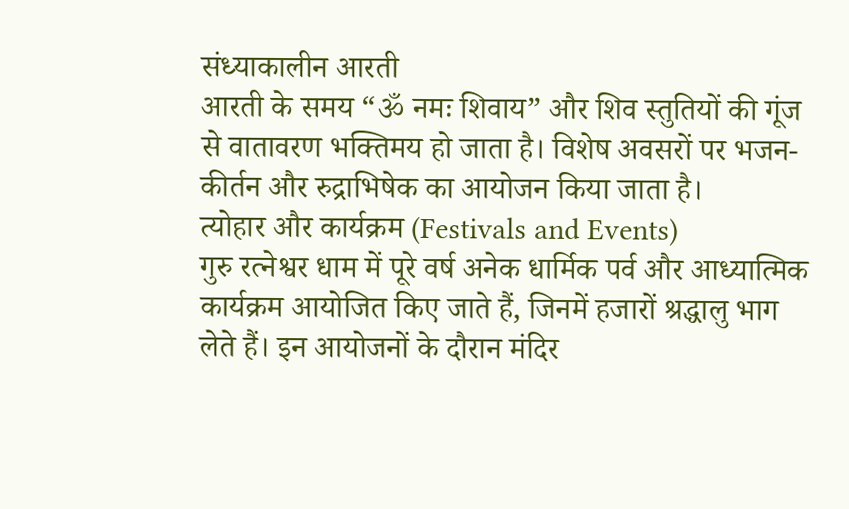संध्याकालीन आरती
आरती के समय “ॐ नमः शिवाय” और शिव स्तुतियों की गूंज से वातावरण भक्तिमय हो जाता है। विशेष अवसरों पर भजन-कीर्तन और रुद्राभिषेक का आयोजन किया जाता है।
त्योहार और कार्यक्रम (Festivals and Events)
गुरु रत्नेश्वर धाम में पूरे वर्ष अनेक धार्मिक पर्व और आध्यात्मिक कार्यक्रम आयोजित किए जाते हैं, जिनमें हजारों श्रद्धालु भाग लेते हैं। इन आयोजनों के दौरान मंदिर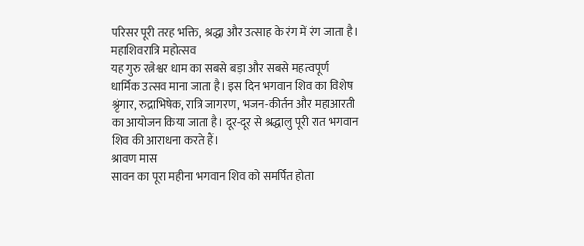परिसर पूरी तरह भक्ति, श्रद्धा और उत्साह के रंग में रंग जाता है।
महाशिवरात्रि महोत्सव
यह गुरु रत्नेश्वर धाम का सबसे बड़ा और सबसे महत्वपूर्ण धार्मिक उत्सव माना जाता है। इस दिन भगवान शिव का विशेष श्रृंगार, रुद्राभिषेक, रात्रि जागरण, भजन-कीर्तन और महाआरती का आयोजन किया जाता है। दूर-दूर से श्रद्धालु पूरी रात भगवान शिव की आराधना करते हैं।
श्रावण मास
सावन का पूरा महीना भगवान शिव को समर्पित होता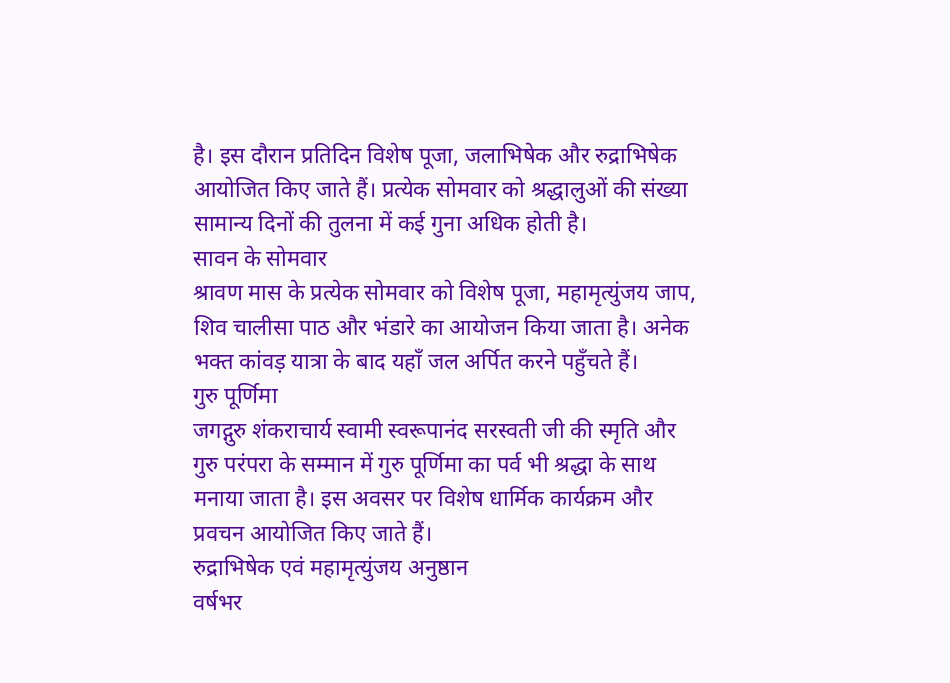है। इस दौरान प्रतिदिन विशेष पूजा, जलाभिषेक और रुद्राभिषेक आयोजित किए जाते हैं। प्रत्येक सोमवार को श्रद्धालुओं की संख्या सामान्य दिनों की तुलना में कई गुना अधिक होती है।
सावन के सोमवार
श्रावण मास के प्रत्येक सोमवार को विशेष पूजा, महामृत्युंजय जाप, शिव चालीसा पाठ और भंडारे का आयोजन किया जाता है। अनेक भक्त कांवड़ यात्रा के बाद यहाँ जल अर्पित करने पहुँचते हैं।
गुरु पूर्णिमा
जगद्गुरु शंकराचार्य स्वामी स्वरूपानंद सरस्वती जी की स्मृति और गुरु परंपरा के सम्मान में गुरु पूर्णिमा का पर्व भी श्रद्धा के साथ मनाया जाता है। इस अवसर पर विशेष धार्मिक कार्यक्रम और प्रवचन आयोजित किए जाते हैं।
रुद्राभिषेक एवं महामृत्युंजय अनुष्ठान
वर्षभर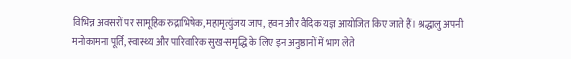विभिन्न अवसरों पर सामूहिक रुद्राभिषेक, महामृत्युंजय जाप, हवन और वैदिक यज्ञ आयोजित किए जाते हैं। श्रद्धालु अपनी मनोकामना पूर्ति, स्वास्थ्य और पारिवारिक सुख-समृद्धि के लिए इन अनुष्ठानों में भाग लेते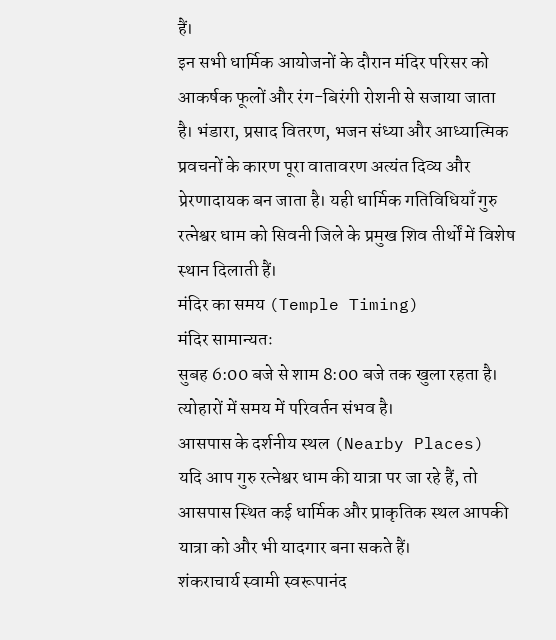हैं।
इन सभी धार्मिक आयोजनों के दौरान मंदिर परिसर को आकर्षक फूलों और रंग-बिरंगी रोशनी से सजाया जाता है। भंडारा, प्रसाद वितरण, भजन संध्या और आध्यात्मिक प्रवचनों के कारण पूरा वातावरण अत्यंत दिव्य और प्रेरणादायक बन जाता है। यही धार्मिक गतिविधियाँ गुरु रत्नेश्वर धाम को सिवनी जिले के प्रमुख शिव तीर्थों में विशेष स्थान दिलाती हैं।
मंदिर का समय (Temple Timing)
मंदिर सामान्यतः
सुबह 6:00 बजे से शाम 8:00 बजे तक खुला रहता है।
त्योहारों में समय में परिवर्तन संभव है।
आसपास के दर्शनीय स्थल (Nearby Places)
यदि आप गुरु रत्नेश्वर धाम की यात्रा पर जा रहे हैं, तो आसपास स्थित कई धार्मिक और प्राकृतिक स्थल आपकी यात्रा को और भी यादगार बना सकते हैं।
शंकराचार्य स्वामी स्वरूपानंद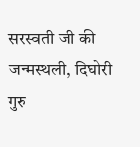सरस्वती जी की जन्मस्थली, दिघोरी
गुरु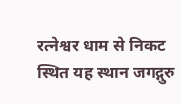रत्नेश्वर धाम से निकट स्थित यह स्थान जगद्गुरु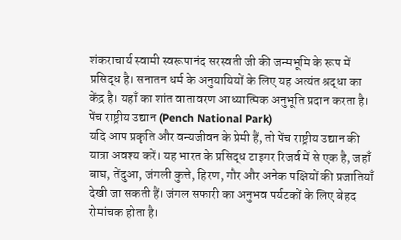शंकराचार्य स्वामी स्वरूपानंद सरस्वती जी की जन्मभूमि के रूप में प्रसिद्ध है। सनातन धर्म के अनुयायियों के लिए यह अत्यंत श्रद्धा का केंद्र है। यहाँ का शांत वातावरण आध्यात्मिक अनुभूति प्रदान करता है।
पेंच राष्ट्रीय उद्यान (Pench National Park)
यदि आप प्रकृति और वन्यजीवन के प्रेमी हैं, तो पेंच राष्ट्रीय उद्यान की यात्रा अवश्य करें। यह भारत के प्रसिद्ध टाइगर रिजर्व में से एक है, जहाँ बाघ, तेंदुआ, जंगली कुत्ते, हिरण, गौर और अनेक पक्षियों की प्रजातियाँ देखी जा सकती हैं। जंगल सफारी का अनुभव पर्यटकों के लिए बेहद रोमांचक होता है।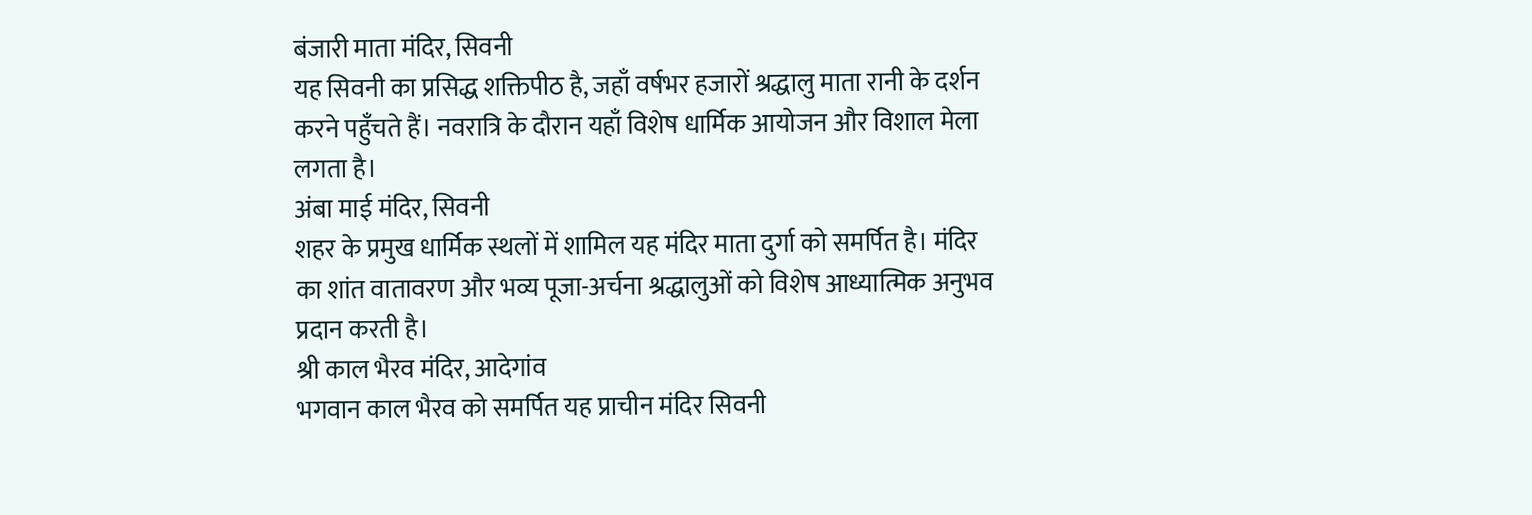बंजारी माता मंदिर, सिवनी
यह सिवनी का प्रसिद्ध शक्तिपीठ है, जहाँ वर्षभर हजारों श्रद्धालु माता रानी के दर्शन करने पहुँचते हैं। नवरात्रि के दौरान यहाँ विशेष धार्मिक आयोजन और विशाल मेला लगता है।
अंबा माई मंदिर, सिवनी
शहर के प्रमुख धार्मिक स्थलों में शामिल यह मंदिर माता दुर्गा को समर्पित है। मंदिर का शांत वातावरण और भव्य पूजा-अर्चना श्रद्धालुओं को विशेष आध्यात्मिक अनुभव प्रदान करती है।
श्री काल भैरव मंदिर, आदेगांव
भगवान काल भैरव को समर्पित यह प्राचीन मंदिर सिवनी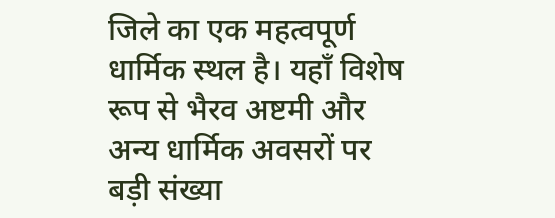जिले का एक महत्वपूर्ण धार्मिक स्थल है। यहाँ विशेष रूप से भैरव अष्टमी और अन्य धार्मिक अवसरों पर बड़ी संख्या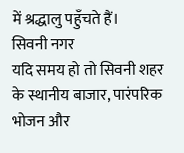में श्रद्धालु पहुँचते हैं।
सिवनी नगर
यदि समय हो तो सिवनी शहर के स्थानीय बाजार, पारंपरिक भोजन और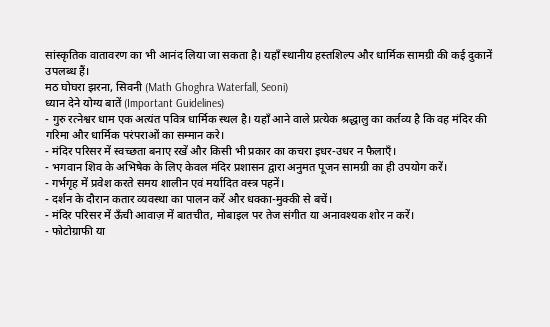सांस्कृतिक वातावरण का भी आनंद लिया जा सकता है। यहाँ स्थानीय हस्तशिल्प और धार्मिक सामग्री की कई दुकानें उपलब्ध हैं।
मठ घोघरा झरना, सिवनी (Math Ghoghra Waterfall, Seoni)
ध्यान देने योग्य बातें (Important Guidelines)
- गुरु रत्नेश्वर धाम एक अत्यंत पवित्र धार्मिक स्थल है। यहाँ आने वाले प्रत्येक श्रद्धालु का कर्तव्य है कि वह मंदिर की गरिमा और धार्मिक परंपराओं का सम्मान करे।
- मंदिर परिसर में स्वच्छता बनाए रखें और किसी भी प्रकार का कचरा इधर-उधर न फैलाएँ।
- भगवान शिव के अभिषेक के लिए केवल मंदिर प्रशासन द्वारा अनुमत पूजन सामग्री का ही उपयोग करें।
- गर्भगृह में प्रवेश करते समय शालीन एवं मर्यादित वस्त्र पहनें।
- दर्शन के दौरान कतार व्यवस्था का पालन करें और धक्का-मुक्की से बचें।
- मंदिर परिसर में ऊँची आवाज़ में बातचीत, मोबाइल पर तेज संगीत या अनावश्यक शोर न करें।
- फोटोग्राफी या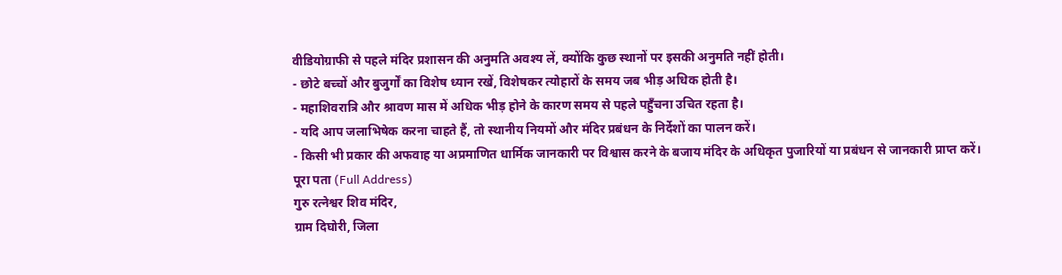वीडियोग्राफी से पहले मंदिर प्रशासन की अनुमति अवश्य लें, क्योंकि कुछ स्थानों पर इसकी अनुमति नहीं होती।
- छोटे बच्चों और बुजुर्गों का विशेष ध्यान रखें, विशेषकर त्योहारों के समय जब भीड़ अधिक होती है।
- महाशिवरात्रि और श्रावण मास में अधिक भीड़ होने के कारण समय से पहले पहुँचना उचित रहता है।
- यदि आप जलाभिषेक करना चाहते हैं, तो स्थानीय नियमों और मंदिर प्रबंधन के निर्देशों का पालन करें।
- किसी भी प्रकार की अफवाह या अप्रमाणित धार्मिक जानकारी पर विश्वास करने के बजाय मंदिर के अधिकृत पुजारियों या प्रबंधन से जानकारी प्राप्त करें।
पूरा पता (Full Address)
गुरु रत्नेश्वर शिव मंदिर,
ग्राम दिघोरी, जिला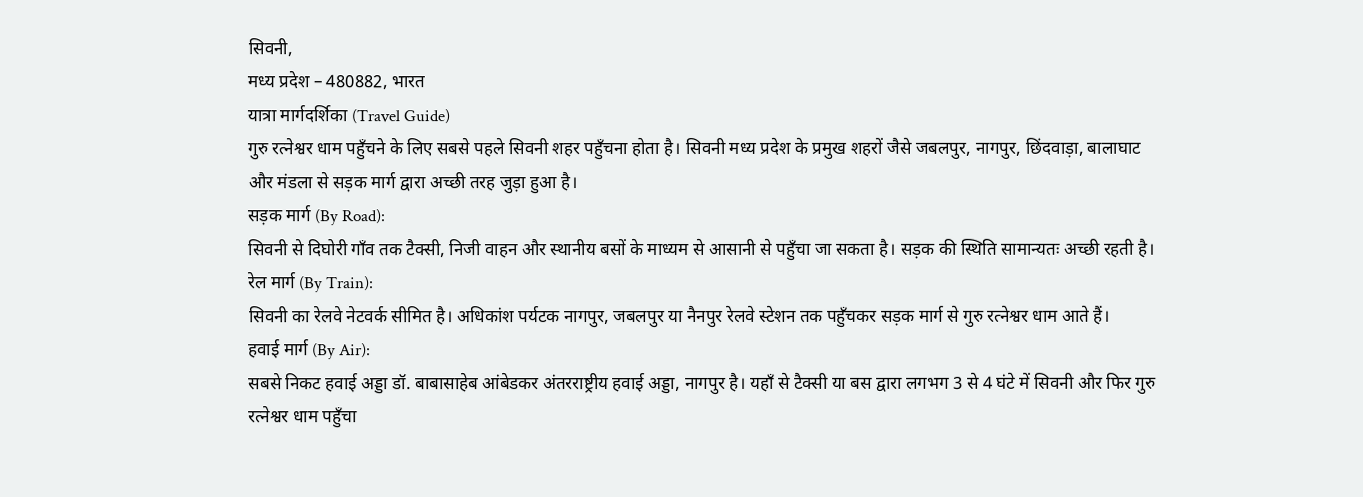सिवनी,
मध्य प्रदेश – 480882, भारत
यात्रा मार्गदर्शिका (Travel Guide)
गुरु रत्नेश्वर धाम पहुँचने के लिए सबसे पहले सिवनी शहर पहुँचना होता है। सिवनी मध्य प्रदेश के प्रमुख शहरों जैसे जबलपुर, नागपुर, छिंदवाड़ा, बालाघाट और मंडला से सड़क मार्ग द्वारा अच्छी तरह जुड़ा हुआ है।
सड़क मार्ग (By Road):
सिवनी से दिघोरी गाँव तक टैक्सी, निजी वाहन और स्थानीय बसों के माध्यम से आसानी से पहुँचा जा सकता है। सड़क की स्थिति सामान्यतः अच्छी रहती है।
रेल मार्ग (By Train):
सिवनी का रेलवे नेटवर्क सीमित है। अधिकांश पर्यटक नागपुर, जबलपुर या नैनपुर रेलवे स्टेशन तक पहुँचकर सड़क मार्ग से गुरु रत्नेश्वर धाम आते हैं।
हवाई मार्ग (By Air):
सबसे निकट हवाई अड्डा डॉ. बाबासाहेब आंबेडकर अंतरराष्ट्रीय हवाई अड्डा, नागपुर है। यहाँ से टैक्सी या बस द्वारा लगभग 3 से 4 घंटे में सिवनी और फिर गुरु रत्नेश्वर धाम पहुँचा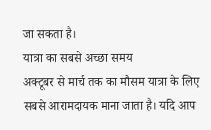जा सकता है।
यात्रा का सबसे अच्छा समय
अक्टूबर से मार्च तक का मौसम यात्रा के लिए सबसे आरामदायक माना जाता है। यदि आप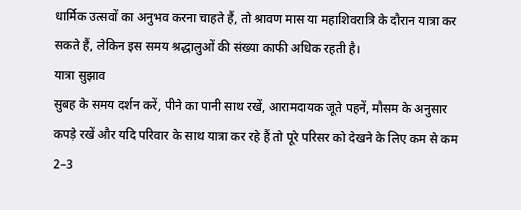धार्मिक उत्सवों का अनुभव करना चाहते हैं, तो श्रावण मास या महाशिवरात्रि के दौरान यात्रा कर सकते हैं, लेकिन इस समय श्रद्धालुओं की संख्या काफी अधिक रहती है।
यात्रा सुझाव
सुबह के समय दर्शन करें, पीने का पानी साथ रखें, आरामदायक जूते पहनें, मौसम के अनुसार कपड़े रखें और यदि परिवार के साथ यात्रा कर रहे हैं तो पूरे परिसर को देखने के लिए कम से कम 2–3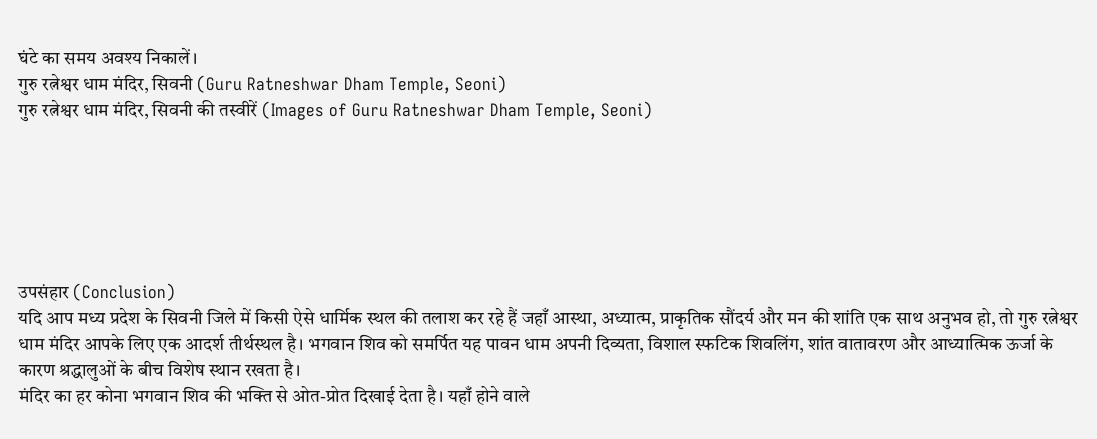घंटे का समय अवश्य निकालें।
गुरु रत्नेश्वर धाम मंदिर, सिवनी (Guru Ratneshwar Dham Temple, Seoni)
गुरु रत्नेश्वर धाम मंदिर, सिवनी की तस्वीरें (Images of Guru Ratneshwar Dham Temple, Seoni)






उपसंहार (Conclusion)
यदि आप मध्य प्रदेश के सिवनी जिले में किसी ऐसे धार्मिक स्थल की तलाश कर रहे हैं जहाँ आस्था, अध्यात्म, प्राकृतिक सौंदर्य और मन की शांति एक साथ अनुभव हो, तो गुरु रत्नेश्वर धाम मंदिर आपके लिए एक आदर्श तीर्थस्थल है। भगवान शिव को समर्पित यह पावन धाम अपनी दिव्यता, विशाल स्फटिक शिवलिंग, शांत वातावरण और आध्यात्मिक ऊर्जा के कारण श्रद्धालुओं के बीच विशेष स्थान रखता है।
मंदिर का हर कोना भगवान शिव की भक्ति से ओत-प्रोत दिखाई देता है। यहाँ होने वाले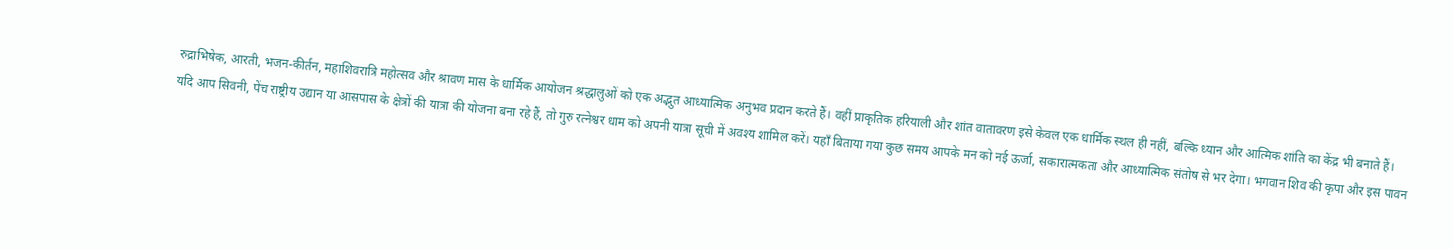रुद्राभिषेक, आरती, भजन-कीर्तन, महाशिवरात्रि महोत्सव और श्रावण मास के धार्मिक आयोजन श्रद्धालुओं को एक अद्भुत आध्यात्मिक अनुभव प्रदान करते हैं। वहीं प्राकृतिक हरियाली और शांत वातावरण इसे केवल एक धार्मिक स्थल ही नहीं, बल्कि ध्यान और आत्मिक शांति का केंद्र भी बनाते हैं।
यदि आप सिवनी, पेंच राष्ट्रीय उद्यान या आसपास के क्षेत्रों की यात्रा की योजना बना रहे हैं, तो गुरु रत्नेश्वर धाम को अपनी यात्रा सूची में अवश्य शामिल करें। यहाँ बिताया गया कुछ समय आपके मन को नई ऊर्जा, सकारात्मकता और आध्यात्मिक संतोष से भर देगा। भगवान शिव की कृपा और इस पावन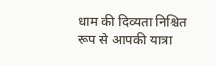धाम की दिव्यता निश्चित रूप से आपकी यात्रा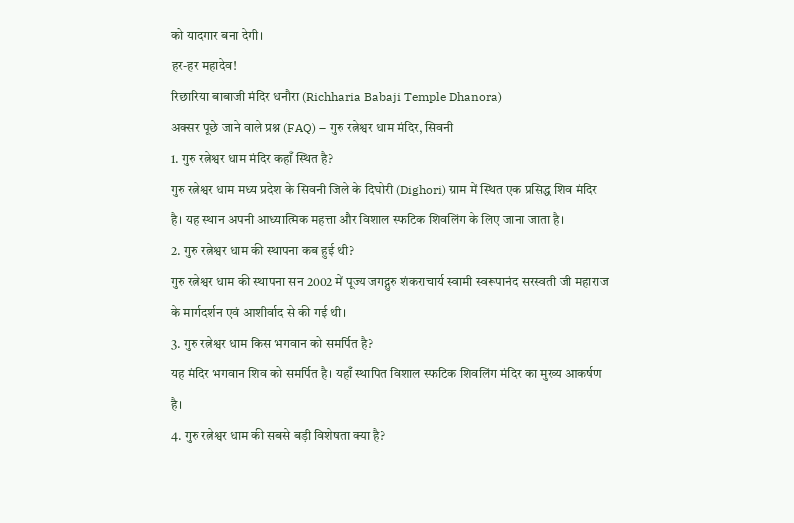को यादगार बना देगी।
हर-हर महादेव!
रिछारिया बाबाजी मंदिर धनौरा (Richharia Babaji Temple Dhanora)
अक्सर पूछे जाने वाले प्रश्न (FAQ) – गुरु रत्नेश्वर धाम मंदिर, सिवनी
1. गुरु रत्नेश्वर धाम मंदिर कहाँ स्थित है?
गुरु रत्नेश्वर धाम मध्य प्रदेश के सिवनी जिले के दिघोरी (Dighori) ग्राम में स्थित एक प्रसिद्ध शिव मंदिर है। यह स्थान अपनी आध्यात्मिक महत्ता और विशाल स्फटिक शिवलिंग के लिए जाना जाता है।
2. गुरु रत्नेश्वर धाम की स्थापना कब हुई थी?
गुरु रत्नेश्वर धाम की स्थापना सन 2002 में पूज्य जगद्गुरु शंकराचार्य स्वामी स्वरूपानंद सरस्वती जी महाराज के मार्गदर्शन एवं आशीर्वाद से की गई थी।
3. गुरु रत्नेश्वर धाम किस भगवान को समर्पित है?
यह मंदिर भगवान शिव को समर्पित है। यहाँ स्थापित विशाल स्फटिक शिवलिंग मंदिर का मुख्य आकर्षण है।
4. गुरु रत्नेश्वर धाम की सबसे बड़ी विशेषता क्या है?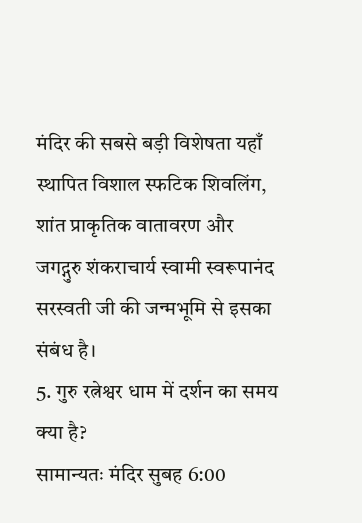मंदिर की सबसे बड़ी विशेषता यहाँ स्थापित विशाल स्फटिक शिवलिंग, शांत प्राकृतिक वातावरण और जगद्गुरु शंकराचार्य स्वामी स्वरूपानंद सरस्वती जी की जन्मभूमि से इसका संबंध है।
5. गुरु रत्नेश्वर धाम में दर्शन का समय क्या है?
सामान्यतः मंदिर सुबह 6:00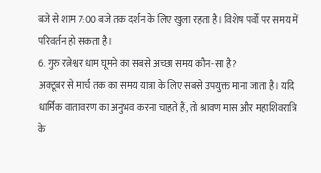बजे से शाम 7:00 बजे तक दर्शन के लिए खुला रहता है। विशेष पर्वों पर समय में परिवर्तन हो सकता है।
6. गुरु रत्नेश्वर धाम घूमने का सबसे अच्छा समय कौन-सा है?
अक्टूबर से मार्च तक का समय यात्रा के लिए सबसे उपयुक्त माना जाता है। यदि धार्मिक वातावरण का अनुभव करना चाहते हैं, तो श्रावण मास और महाशिवरात्रि के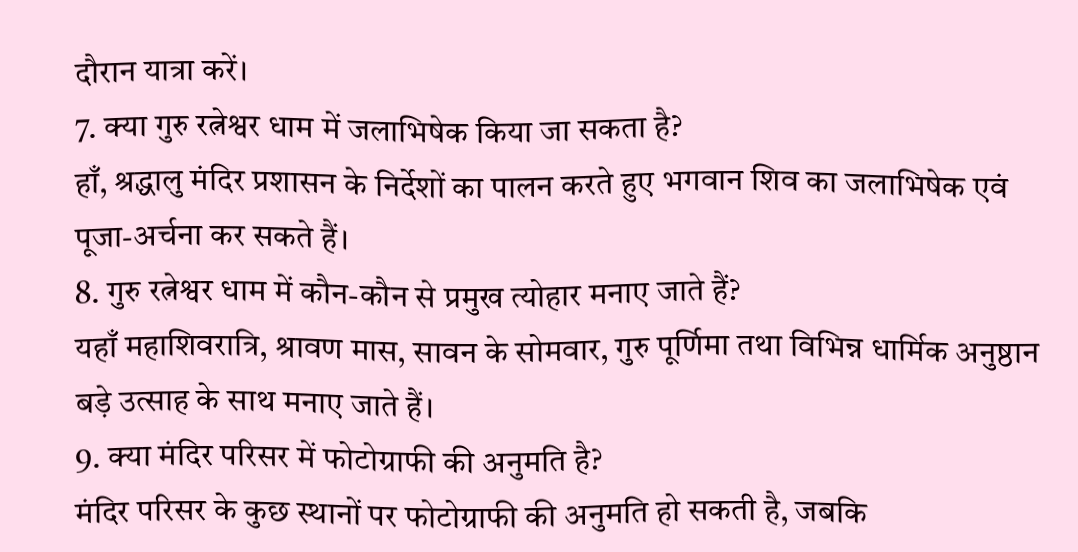दौरान यात्रा करें।
7. क्या गुरु रत्नेश्वर धाम में जलाभिषेक किया जा सकता है?
हाँ, श्रद्धालु मंदिर प्रशासन के निर्देशों का पालन करते हुए भगवान शिव का जलाभिषेक एवं पूजा-अर्चना कर सकते हैं।
8. गुरु रत्नेश्वर धाम में कौन-कौन से प्रमुख त्योहार मनाए जाते हैं?
यहाँ महाशिवरात्रि, श्रावण मास, सावन के सोमवार, गुरु पूर्णिमा तथा विभिन्न धार्मिक अनुष्ठान बड़े उत्साह के साथ मनाए जाते हैं।
9. क्या मंदिर परिसर में फोटोग्राफी की अनुमति है?
मंदिर परिसर के कुछ स्थानों पर फोटोग्राफी की अनुमति हो सकती है, जबकि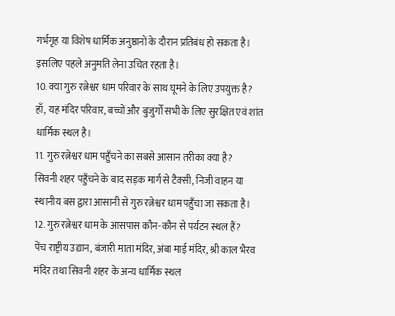गर्भगृह या विशेष धार्मिक अनुष्ठानों के दौरान प्रतिबंध हो सकता है। इसलिए पहले अनुमति लेना उचित रहता है।
10. क्या गुरु रत्नेश्वर धाम परिवार के साथ घूमने के लिए उपयुक्त है?
हाँ, यह मंदिर परिवार, बच्चों और बुजुर्गों सभी के लिए सुरक्षित एवं शांत धार्मिक स्थल है।
11. गुरु रत्नेश्वर धाम पहुँचने का सबसे आसान तरीका क्या है?
सिवनी शहर पहुँचने के बाद सड़क मार्ग से टैक्सी, निजी वाहन या स्थानीय बस द्वारा आसानी से गुरु रत्नेश्वर धाम पहुँचा जा सकता है।
12. गुरु रत्नेश्वर धाम के आसपास कौन-कौन से पर्यटन स्थल हैं?
पेंच राष्ट्रीय उद्यान, बंजारी माता मंदिर, अंबा माई मंदिर, श्री काल भैरव मंदिर तथा सिवनी शहर के अन्य धार्मिक स्थल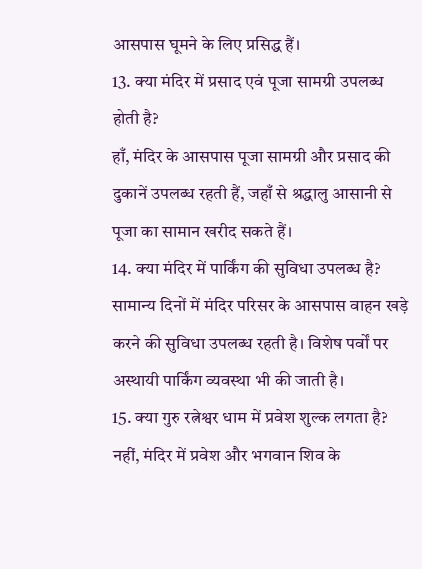आसपास घूमने के लिए प्रसिद्ध हैं।
13. क्या मंदिर में प्रसाद एवं पूजा सामग्री उपलब्ध होती है?
हाँ, मंदिर के आसपास पूजा सामग्री और प्रसाद की दुकानें उपलब्ध रहती हैं, जहाँ से श्रद्धालु आसानी से पूजा का सामान खरीद सकते हैं।
14. क्या मंदिर में पार्किंग की सुविधा उपलब्ध है?
सामान्य दिनों में मंदिर परिसर के आसपास वाहन खड़े करने की सुविधा उपलब्ध रहती है। विशेष पर्वों पर अस्थायी पार्किंग व्यवस्था भी की जाती है।
15. क्या गुरु रत्नेश्वर धाम में प्रवेश शुल्क लगता है?
नहीं, मंदिर में प्रवेश और भगवान शिव के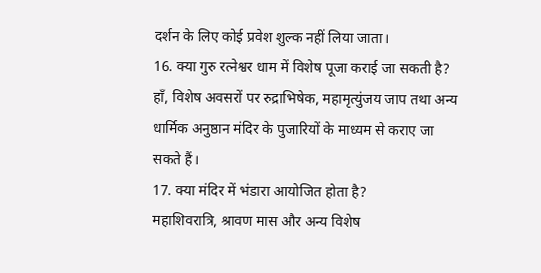दर्शन के लिए कोई प्रवेश शुल्क नहीं लिया जाता।
16. क्या गुरु रत्नेश्वर धाम में विशेष पूजा कराई जा सकती है?
हाँ, विशेष अवसरों पर रुद्राभिषेक, महामृत्युंजय जाप तथा अन्य धार्मिक अनुष्ठान मंदिर के पुजारियों के माध्यम से कराए जा सकते हैं।
17. क्या मंदिर में भंडारा आयोजित होता है?
महाशिवरात्रि, श्रावण मास और अन्य विशेष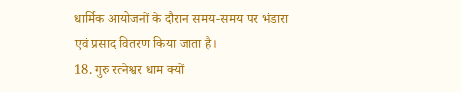धार्मिक आयोजनों के दौरान समय-समय पर भंडारा एवं प्रसाद वितरण किया जाता है।
18. गुरु रत्नेश्वर धाम क्यों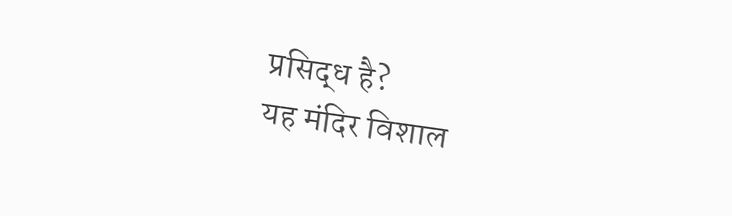प्रसिद्ध है?
यह मंदिर विशाल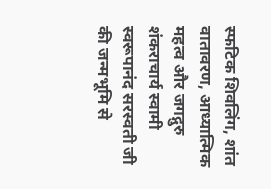स्फटिक शिवलिंग, शांत वातावरण, आध्यात्मिक महत्व और जगद्गुरु शंकराचार्य स्वामी स्वरूपानंद सरस्वती जी की जन्मभूमि से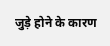जुड़े होने के कारण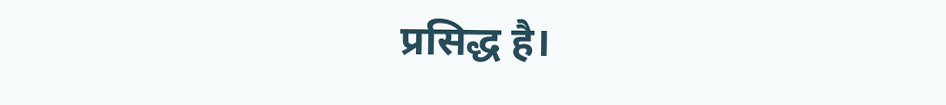प्रसिद्ध है।